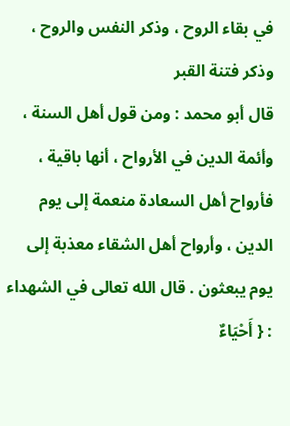في بقاء الروح ، وذكر النفس والروح ،
وذكر فتنة القبر
قال أبو محمد : ومن قول أهل السنة ، وأئمة الدين في الأرواح ، أنها باقية ، فأرواح أهل السعادة منعمة إلى يوم الدين ، وأرواح أهل الشقاء معذبة إلى يوم يبعثون . قال الله تعالى في الشهداء : { أَحْيَاءٌ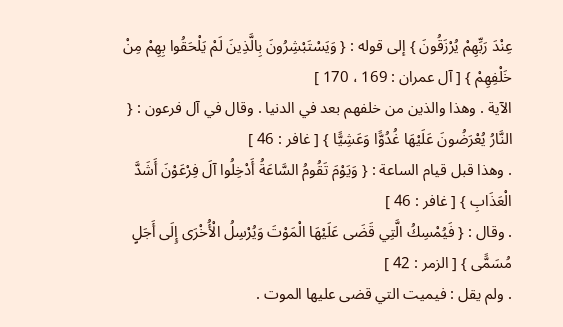عِنْدَ رَبِّهِمْ يُرْزَقُونَ } إلى قوله : { وَيَسْتَبْشِرُونَ بِالَّذِينَ لَمْ يَلْحَقُوا بِهِمْ مِنْ خَلْفِهِمْ } [ آل عمران : 169 ، 170 ]
الآية . وهذا والذين من خلفهم بعد في الدنيا . وقال في آل فرعون : { النَّارُ يُعْرَضُونَ عَلَيْهَا غُدُوًّا وَعَشِيًّا } [ غافر : 46 ]
. وهذا قبل قيام الساعة : { وَيَوْمَ تَقُومُ السَّاعَةُ أَدْخِلُوا آلَ فِرْعَوْنَ أَشَدَّ الْعَذَابِ } [ غافر : 46 ]
. وقال : { فَيُمْسِكُ الَّتِي قَضَى عَلَيْهَا الْمَوْتَ وَيُرْسِلُ الْأُخْرَى إِلَى أَجَلٍ مُسَمًّى } [ الزمر : 42 ]
. ولم يقل : فيميت التي قضى عليها الموت .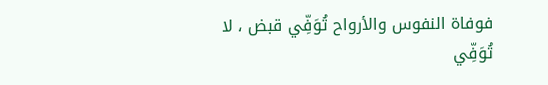فوفاة النفوس والأرواح تُوَفِّي قبض ، لا تُوَفِّي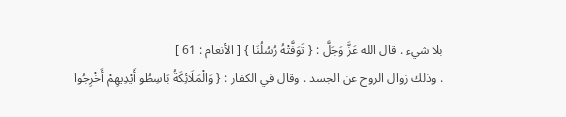بلا شيء . قال الله عَزَّ وَجَلَّ : { تَوَفَّتْهُ رُسُلُنَا } [ الأنعام : 61 ]
. وذلك زوال الروح عن الجسد . وقال في الكفار : { وَالْمَلَائِكَةُ بَاسِطُو أَيْدِيهِمْ أَخْرِجُوا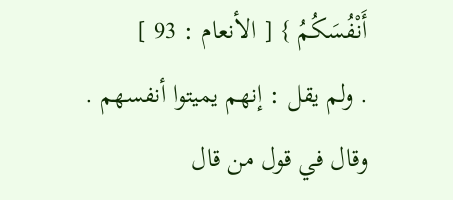أَنْفُسَكُمُ } [ الأنعام : 93 ]
. ولم يقل : إنهم يميتوا أنفسهم . وقال في قول من قال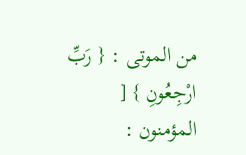من الموتى : { رَبِّ ارْجِعُونِ } [ المؤمنون :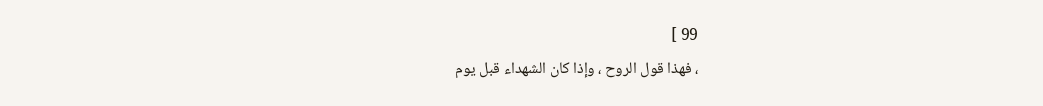99 ]
، فهذا قول الروح ، وإذا كان الشهداء قبل يوم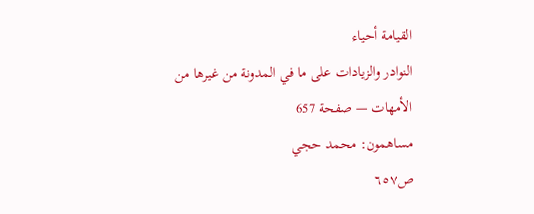القيامة أحياء
النوادر والزيادات على ما في المدونة من غيرها من الأمهات — صفحة 657
مساهمون: محمد حجي
ص٦٥٧